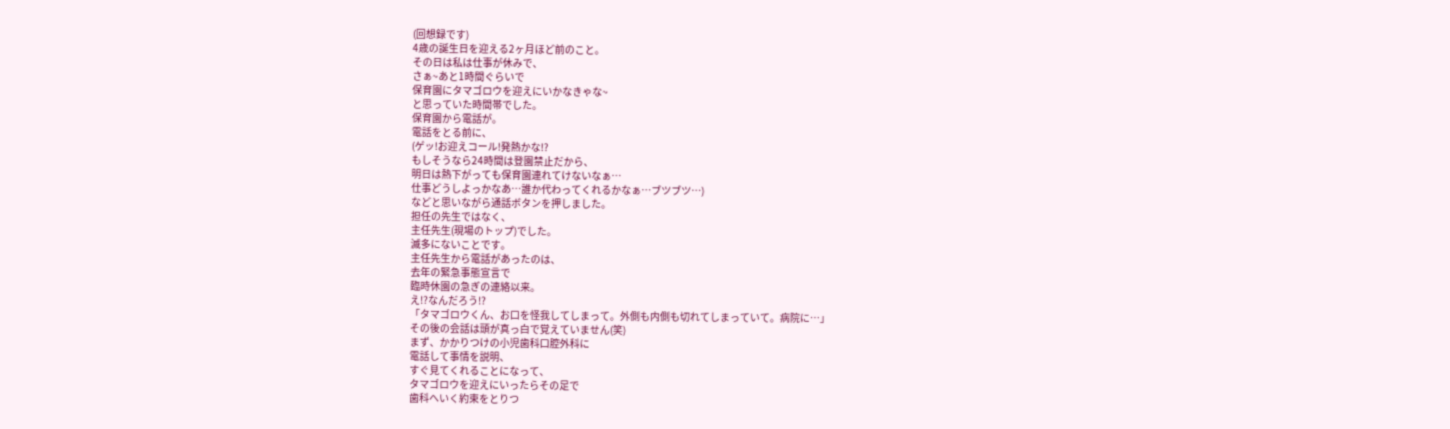(回想録です)
4歳の誕生日を迎える2ヶ月ほど前のこと。
その日は私は仕事が休みで、
さぁ~あと1時間ぐらいで
保育園にタマゴロウを迎えにいかなきゃな~
と思っていた時間帯でした。
保育園から電話が。
電話をとる前に、
(ゲッ!お迎えコール!発熱かな!?
もしそうなら24時間は登園禁止だから、
明日は熱下がっても保育園連れてけないなぁ…
仕事どうしよっかなあ…誰か代わってくれるかなぁ…ブツブツ…)
などと思いながら通話ボタンを押しました。
担任の先生ではなく、
主任先生(現場のトップ)でした。
滅多にないことです。
主任先生から電話があったのは、
去年の緊急事態宣言で
臨時休園の急ぎの連絡以来。
え!?なんだろう!?
「タマゴロウくん、お口を怪我してしまって。外側も内側も切れてしまっていて。病院に…」
その後の会話は頭が真っ白で覚えていません(笑)
まず、かかりつけの小児歯科口腔外科に
電話して事情を説明、
すぐ見てくれることになって、
タマゴロウを迎えにいったらその足で
歯科へいく約束をとりつ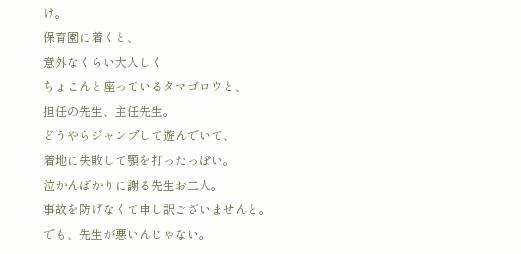け。
保育園に着くと、
意外なくらい大人しく
ちょこんと座っているタマゴロウと、
担任の先生、主任先生。
どうやらジャンプして遊んでいて、
着地に失敗して顎を打ったっぽい。
泣かんばかりに謝る先生お二人。
事故を防げなくて申し訳ございませんと。
でも、先生が悪いんじゃない。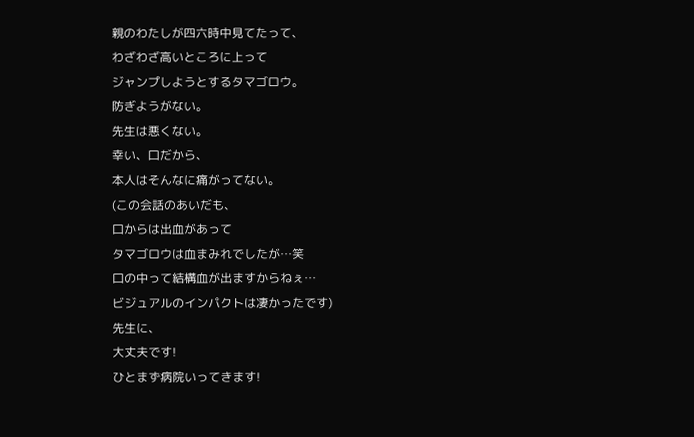親のわたしが四六時中見てたって、
わざわざ高いところに上って
ジャンプしようとするタマゴロウ。
防ぎようがない。
先生は悪くない。
幸い、口だから、
本人はそんなに痛がってない。
(この会話のあいだも、
口からは出血があって
タマゴロウは血まみれでしたが…笑
口の中って結構血が出ますからねぇ…
ビジュアルのインパクトは凄かったです)
先生に、
大丈夫です!
ひとまず病院いってきます!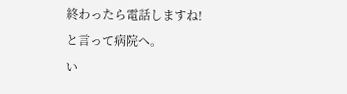終わったら電話しますね!
と言って病院へ。
い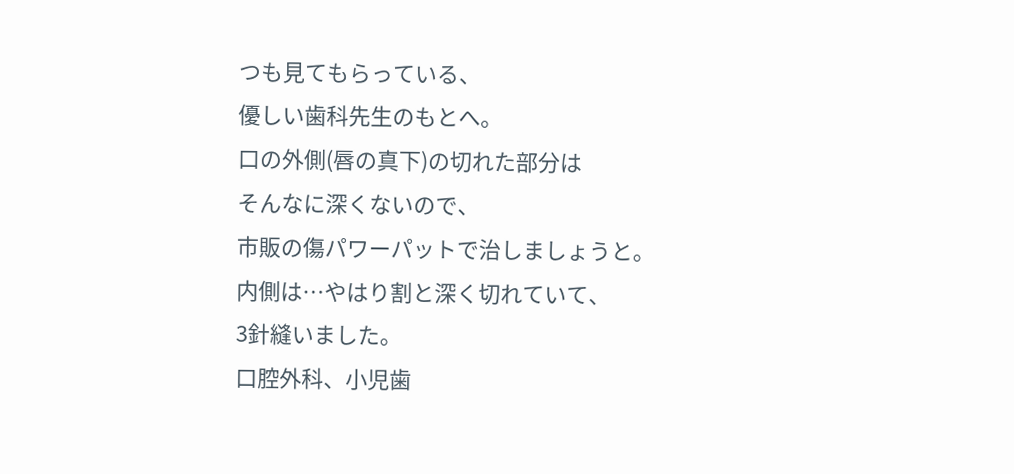つも見てもらっている、
優しい歯科先生のもとへ。
口の外側(唇の真下)の切れた部分は
そんなに深くないので、
市販の傷パワーパットで治しましょうと。
内側は…やはり割と深く切れていて、
3針縫いました。
口腔外科、小児歯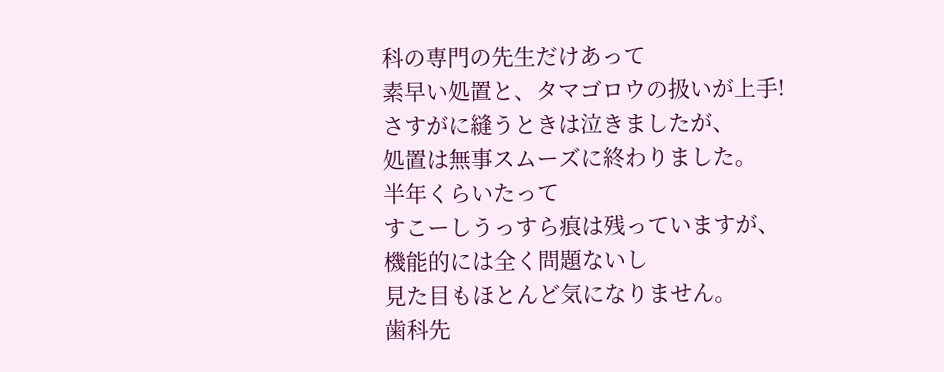科の専門の先生だけあって
素早い処置と、タマゴロウの扱いが上手!
さすがに縫うときは泣きましたが、
処置は無事スムーズに終わりました。
半年くらいたって
すこーしうっすら痕は残っていますが、
機能的には全く問題ないし
見た目もほとんど気になりません。
歯科先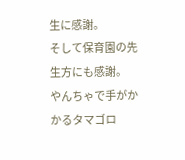生に感謝。
そして保育園の先生方にも感謝。
やんちゃで手がかかるタマゴロ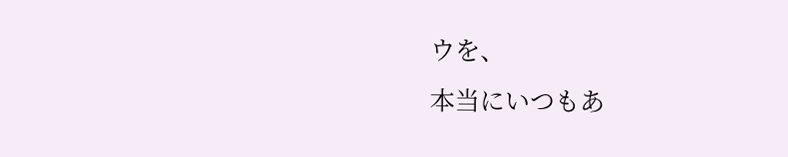ウを、
本当にいつもあ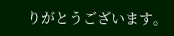りがとうございます。